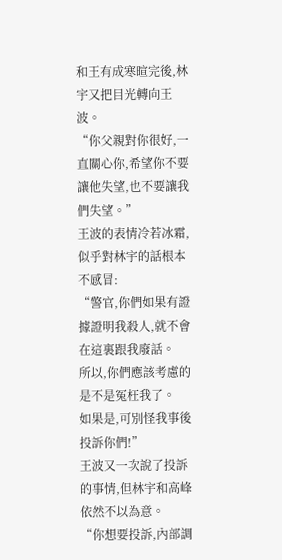和王有成寒暄完後,林宇又把目光轉向王波。
“你父親對你很好,一直關心你,希望你不要讓他失望,也不要讓我們失望。”
王波的表情冷若冰霜,似乎對林宇的話根本不感冒:
“警官,你們如果有證據證明我殺人,就不會在這裏跟我廢話。
所以,你們應該考慮的是不是冤枉我了。
如果是,可別怪我事後投訴你們!”
王波又一次說了投訴的事情,但林宇和高峰依然不以為意。
“你想要投訴,內部調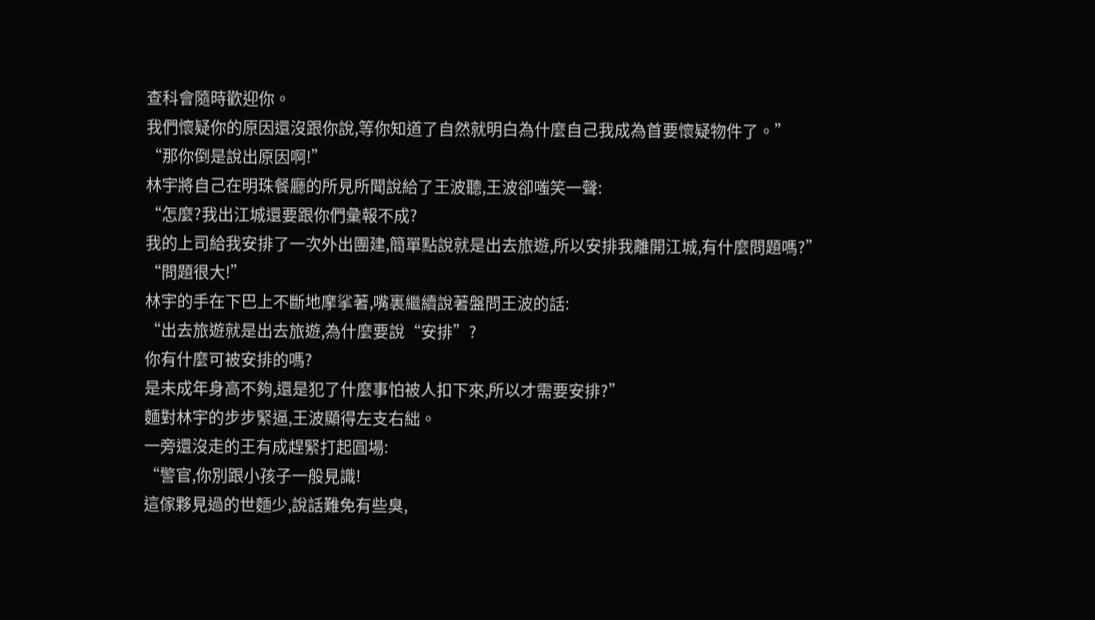查科會隨時歡迎你。
我們懷疑你的原因還沒跟你說,等你知道了自然就明白為什麼自己我成為首要懷疑物件了。”
“那你倒是說出原因啊!”
林宇將自己在明珠餐廳的所見所聞說給了王波聽,王波卻嗤笑一聲:
“怎麼?我出江城還要跟你們彙報不成?
我的上司給我安排了一次外出團建,簡單點說就是出去旅遊,所以安排我離開江城,有什麼問題嗎?”
“問題很大!”
林宇的手在下巴上不斷地摩挲著,嘴裏繼續說著盤問王波的話:
“出去旅遊就是出去旅遊,為什麼要說“安排”?
你有什麼可被安排的嗎?
是未成年身高不夠,還是犯了什麼事怕被人扣下來,所以才需要安排?”
麵對林宇的步步緊逼,王波顯得左支右絀。
一旁還沒走的王有成趕緊打起圓場:
“警官,你別跟小孩子一般見識!
這傢夥見過的世麵少,說話難免有些臭,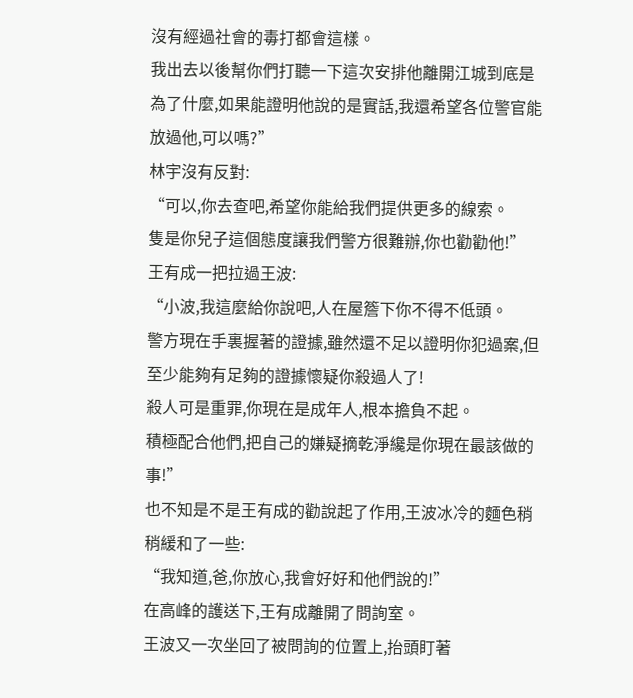沒有經過社會的毒打都會這樣。
我出去以後幫你們打聽一下這次安排他離開江城到底是為了什麼,如果能證明他說的是實話,我還希望各位警官能放過他,可以嗎?”
林宇沒有反對:
“可以,你去查吧,希望你能給我們提供更多的線索。
隻是你兒子這個態度讓我們警方很難辦,你也勸勸他!”
王有成一把拉過王波:
“小波,我這麼給你說吧,人在屋簷下你不得不低頭。
警方現在手裏握著的證據,雖然還不足以證明你犯過案,但至少能夠有足夠的證據懷疑你殺過人了!
殺人可是重罪,你現在是成年人,根本擔負不起。
積極配合他們,把自己的嫌疑摘乾淨纔是你現在最該做的事!”
也不知是不是王有成的勸說起了作用,王波冰冷的麵色稍稍緩和了一些:
“我知道,爸,你放心,我會好好和他們說的!”
在高峰的護送下,王有成離開了問詢室。
王波又一次坐回了被問詢的位置上,抬頭盯著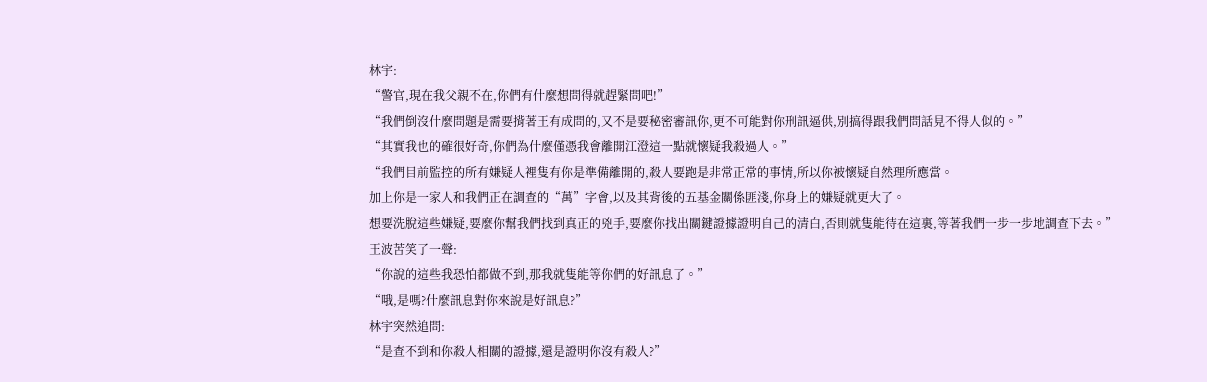林宇:
“警官,現在我父親不在,你們有什麼想問得就趕緊問吧!”
“我們倒沒什麼問題是需要揹著王有成問的,又不是要秘密審訊你,更不可能對你刑訊逼供,別搞得跟我們問話見不得人似的。”
“其實我也的確很好奇,你們為什麼僅憑我會離開江澄這一點就懷疑我殺過人。”
“我們目前監控的所有嫌疑人裡隻有你是準備離開的,殺人要跑是非常正常的事情,所以你被懷疑自然理所應當。
加上你是一家人和我們正在調查的“萬”字會,以及其背後的五基金關係匪淺,你身上的嫌疑就更大了。
想要洗脫這些嫌疑,要麼你幫我們找到真正的兇手,要麼你找出關鍵證據證明自己的清白,否則就隻能待在這裏,等著我們一步一步地調查下去。”
王波苦笑了一聲:
“你說的這些我恐怕都做不到,那我就隻能等你們的好訊息了。”
“哦,是嗎?什麼訊息對你來說是好訊息?”
林宇突然追問:
“是查不到和你殺人相關的證據,還是證明你沒有殺人?”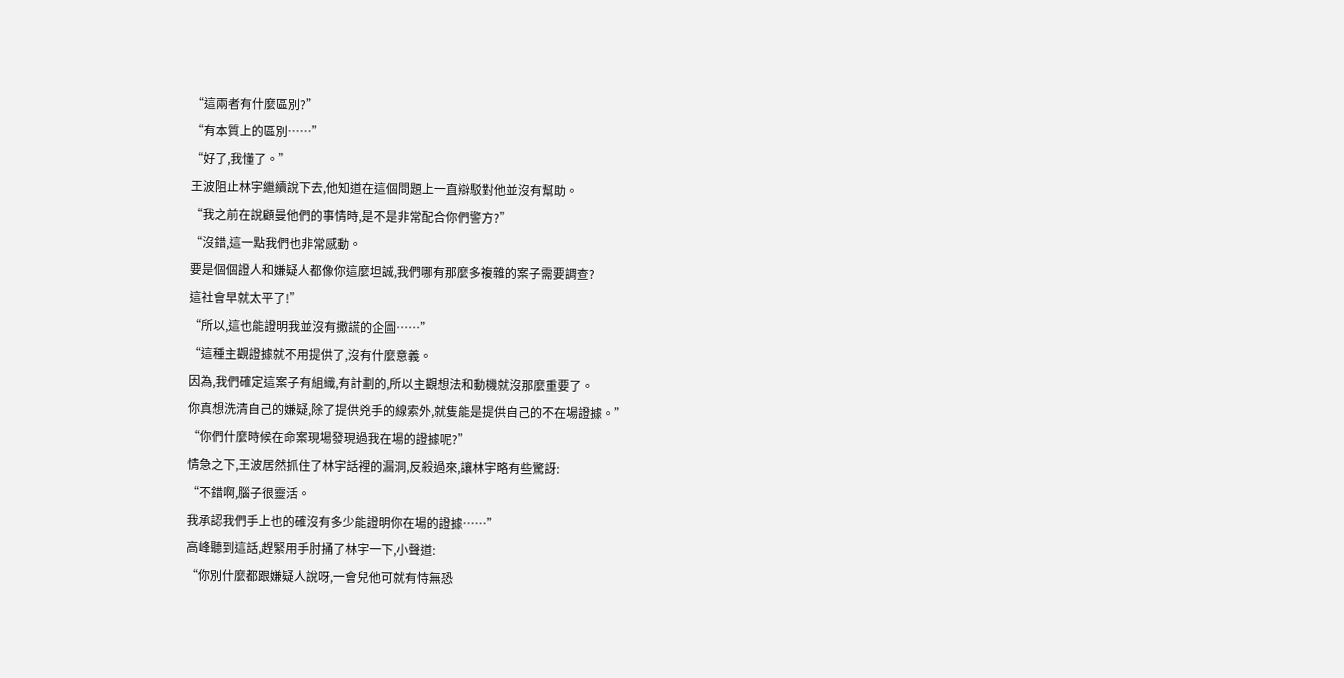“這兩者有什麼區別?”
“有本質上的區別……”
“好了,我懂了。”
王波阻止林宇繼續說下去,他知道在這個問題上一直辯駁對他並沒有幫助。
“我之前在說顧曼他們的事情時,是不是非常配合你們警方?”
“沒錯,這一點我們也非常感動。
要是個個證人和嫌疑人都像你這麼坦誠,我們哪有那麼多複雜的案子需要調查?
這社會早就太平了!”
“所以,這也能證明我並沒有撒謊的企圖……”
“這種主觀證據就不用提供了,沒有什麼意義。
因為,我們確定這案子有組織,有計劃的,所以主觀想法和動機就沒那麼重要了。
你真想洗清自己的嫌疑,除了提供兇手的線索外,就隻能是提供自己的不在場證據。”
“你們什麼時候在命案現場發現過我在場的證據呢?”
情急之下,王波居然抓住了林宇話裡的漏洞,反殺過來,讓林宇略有些驚訝:
“不錯啊,腦子很靈活。
我承認我們手上也的確沒有多少能證明你在場的證據……”
高峰聽到這話,趕緊用手肘捅了林宇一下,小聲道:
“你別什麼都跟嫌疑人說呀,一會兒他可就有恃無恐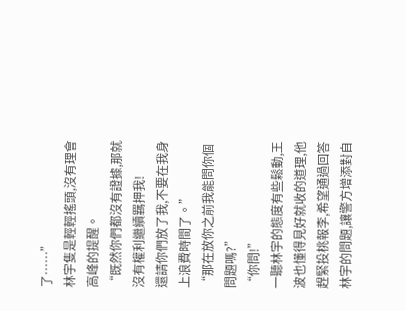了……”
林宇隻是輕輕搖頭,沒有理會高峰的提醒。
“既然你們都沒有證據,那就沒有權利繼續羈押我!
還請你們放了我,不要在我身上浪費時間了。”
“那在放你之前我能問你個問題嗎?”
“你問!”
一聽林宇的態度有些鬆動,王波也懂得見好就收的道理,他趕緊投桃報李,希望通過回答林宇的問題,讓警方增添對自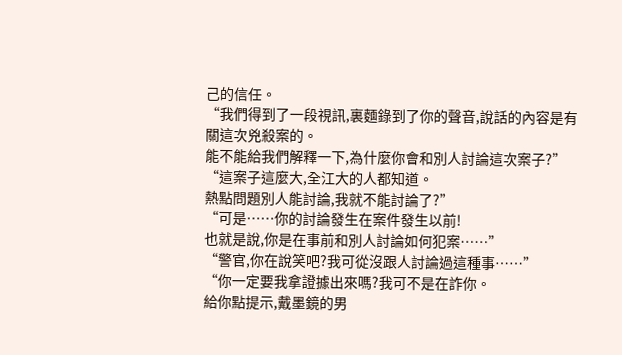己的信任。
“我們得到了一段視訊,裏麵錄到了你的聲音,說話的內容是有關這次兇殺案的。
能不能給我們解釋一下,為什麼你會和別人討論這次案子?”
“這案子這麼大,全江大的人都知道。
熱點問題別人能討論,我就不能討論了?”
“可是……你的討論發生在案件發生以前!
也就是說,你是在事前和別人討論如何犯案……”
“警官,你在說笑吧?我可從沒跟人討論過這種事……”
“你一定要我拿證據出來嗎?我可不是在詐你。
給你點提示,戴墨鏡的男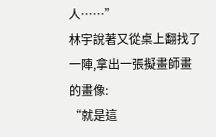人……”
林宇說著又從桌上翻找了一陣,拿出一張擬畫師畫的畫像:
“就是這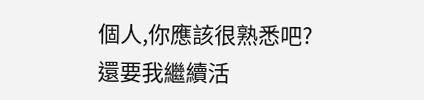個人,你應該很熟悉吧?
還要我繼續活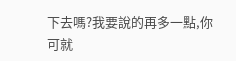下去嗎?我要說的再多一點,你可就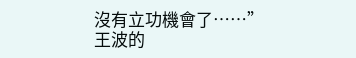沒有立功機會了……”
王波的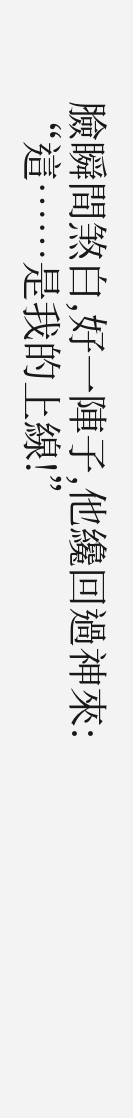臉瞬間煞白,好一陣子,他纔回過神來:
“這……是我的上線!”